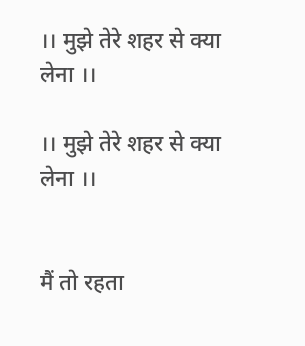।। मुझे तेरे शहर से क्या लेना ।।

।। मुझे तेरे शहर से क्या लेना ।।


मैं तो रहता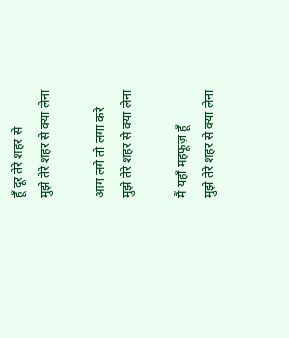हूँ दूर तेरे शहर से
मुझे तेरे शहर से क्या लेना

आग लगे तो लगा करे
मुझे तेरे शहर से क्या लेना

मैं यहाँ महफूज़ हूँ
मुझे तेरे शहर से क्या लेना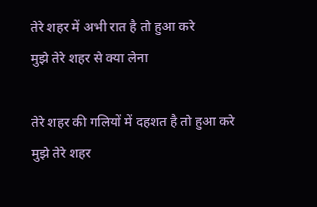तेरे शहर में अभी रात है तो हुआ करे
मुझे तेरे शहर से क्या लेना

तेरे शहर की गलियों में दहशत है तो हुआ करे
मुझे तेरे शहर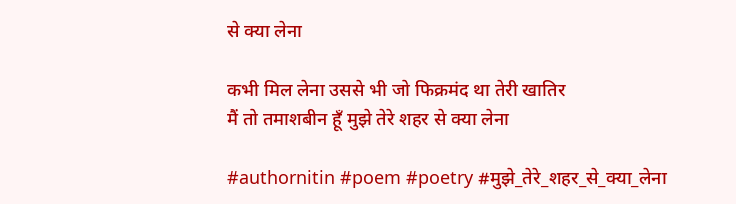से क्या लेना

कभी मिल लेना उससे भी जो फिक्रमंद था तेरी खातिर
मैं तो तमाशबीन हूँ मुझे तेरे शहर से क्या लेना

#authornitin #poem #poetry #मुझे_तेरे_शहर_से_क्या_लेना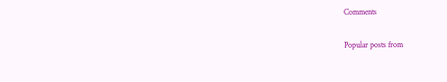Comments

Popular posts from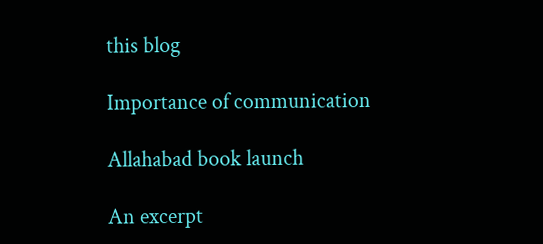this blog

Importance of communication

Allahabad book launch

An excerpt